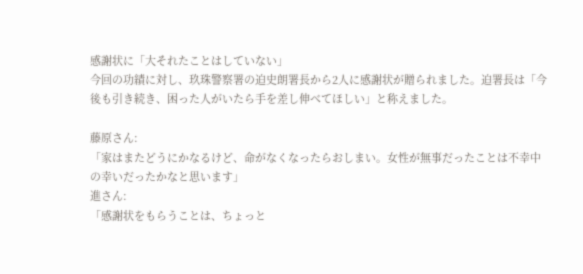感謝状に「大それたことはしていない」
今回の功績に対し、玖珠警察署の迫史朗署長から2人に感謝状が贈られました。迫署長は「今後も引き続き、困った人がいたら手を差し伸べてほしい」と称えました。

藤原さん:
「家はまたどうにかなるけど、命がなくなったらおしまい。女性が無事だったことは不幸中の幸いだったかなと思います」
進さん:
「感謝状をもらうことは、ちょっと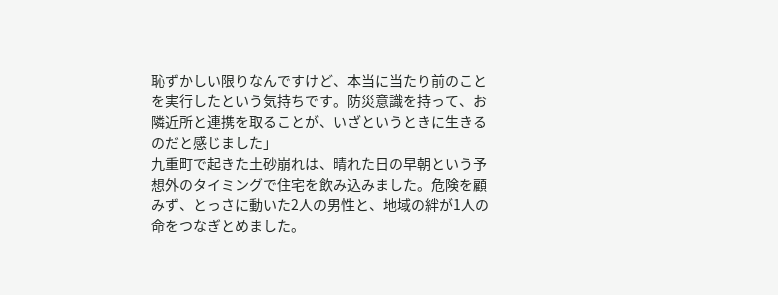恥ずかしい限りなんですけど、本当に当たり前のことを実行したという気持ちです。防災意識を持って、お隣近所と連携を取ることが、いざというときに生きるのだと感じました」
九重町で起きた土砂崩れは、晴れた日の早朝という予想外のタイミングで住宅を飲み込みました。危険を顧みず、とっさに動いた2人の男性と、地域の絆が1人の命をつなぎとめました。